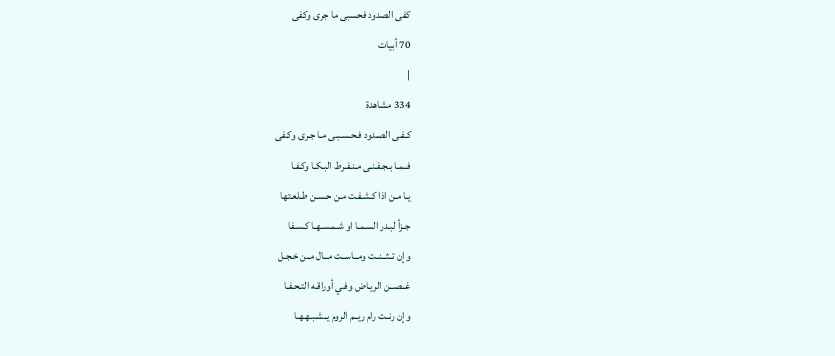كفى الصدود فحسبى ما جرى وكفى
70 أبيات
|
334 مشاهدة
كـفـى الصـدود فـحـسـبـى مـا جـرى وكـفى
فــمـا بـجـفـنـى مـنـفـرط البـكـا وكـفـا
يـا مـن اذا كـشـفـت مـن حـسـن طـلعـتها
جـزأ لبـدر السـمـا او شـمـسـهـا كـسـفا
وإن تــثــنــت ومــاســت مــال مــن خـجـل
غــصــن الريـاض وفـي أوراقـه التـحـفـا
وإن رنــت رام ريــم الروم يــشـبـهـهـا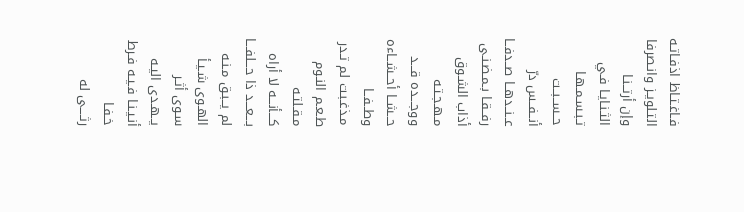فـاغـتـاظ اذفـاتـه التـلويـز وانـصرفا
وإن أرتــنـا الثـنـايـا فـي تـبـسـمـهـا
حــســبــت أنــفــس درّ عــنــدهــا صــدفــا
رفــقـا بـمـضـنـى أذاب الشـوق مـهـجـتـه
ووجـــده قـــد حــشــا أحــشــاءه وطــفــا
مـذغـبـت لم تـدر طـعـم النـوم مـقـلتـه
كـــأنـــه لا أراه بـــعـــد ذا حـــلفـــا
لم يــبـق مـنـه الهـوى شـيـأ سـوى أثـر
يــهـدى اليـه أنـيـنـا فـيـه فـرط خـفـا
رثــــى له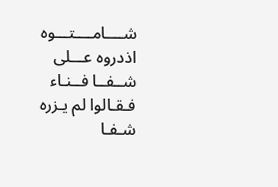شــــامــــتـــوه اذدروه عـــلى
شــفــا فــنـاء فـقـالوا لم يـزره شـفـا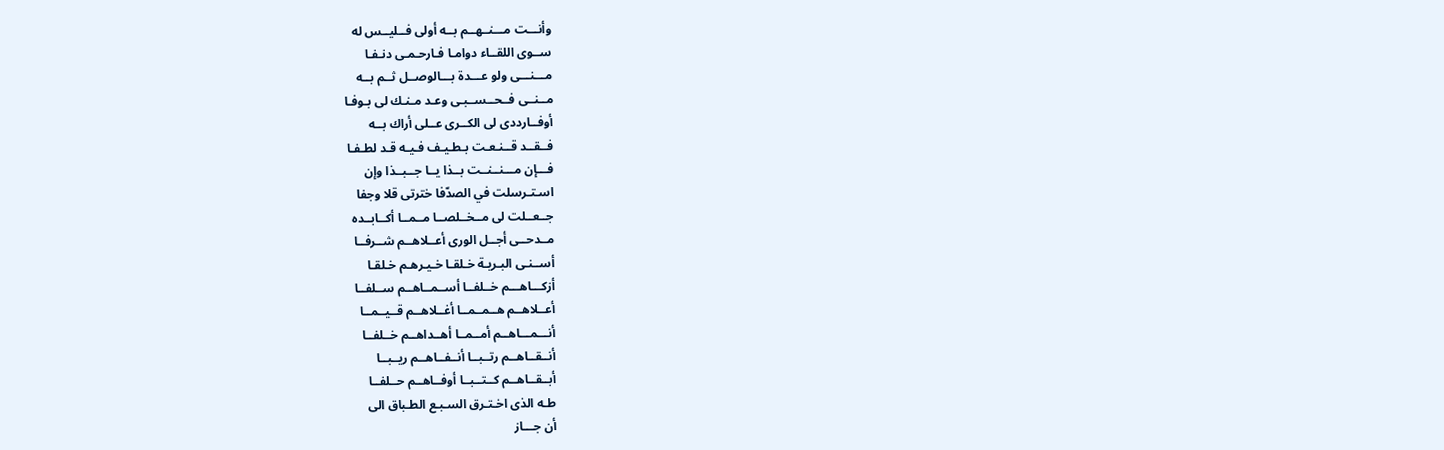وأنـــت مـــنــهــم بــه أولى فــليــس له
ســوى اللقــاء دوامـا فـارحـمـى دنـفـا
مـــنـــى ولو عـــدة بـــالوصــل ثــم بــه
مــنــى فــحــســبـى وعـد مـنـك لى بـوفـا
أوفــارددى لى الكــرى عــلى أراك بــه
فــقــد قــنـعـت بـطـيـف فـيـه قـد لطـفـا
فـــإن مـــنــنــت بــذا يــا جــبــذا وإن
اسـتـرسلت في الصدّفا خترتى قلا وجفا
جــعــلت لى مــخــلصــا مــمــا أكــابــده
مــدحــى أجــل الورى أعــلاهــم شــرفــا
أســنـى البـريـة خـلقـا خـيـرهـم خـلقـا
أزكـــاهـــم خــلفــا أســمــاهــم ســلفــا
أعــلاهــم هــمــمــا أغــلاهــم قــيــمــا
أنـــمـــاهــم أمــمــا أهــداهــم خــلفــا
أنــقــاهــم رتــبــا أنــفــاهــم ريــبــا
أبــقــاهــم كــتــبــا أوفــاهــم حــلفــا
طـه الذى اخـتـرق السـبـع الطـباق الى
أن جـــاز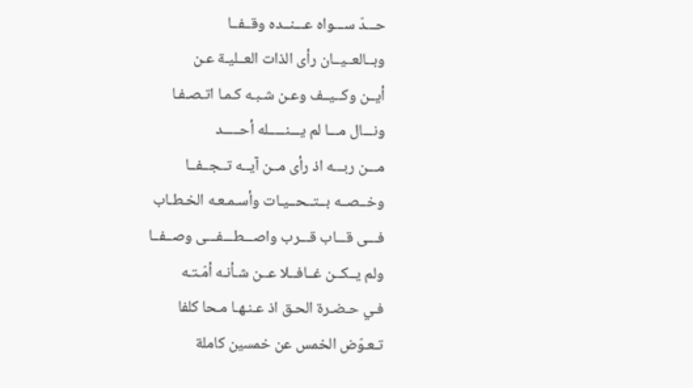حـــدّ ســـواه عـــنــده وقــفــا
وبــالعــيــان رأى الذات العــليـة عـن
أيــن وكــيــف وعـن شـبـه كـمـا اتـصـفـا
ونـــال مـــا لم يـــنـــــله أحـــــد
مـــن ربـــه اذ رأى مــن آيــه تــجــفــا
وخــصــه بــتــحــيـات وأسـمـعـه الخـطـاب
فـــى قـــاب قـــرب واصـــطـــفـــى وصــفــا
ولم يــكــن غــافــلا عــن شـأنـه أمّـتـه
فـي حـضـرة الحـق اذ عـنـهـا مـحا كلفا
تـعـوّض الخمس عن خمسين كاملة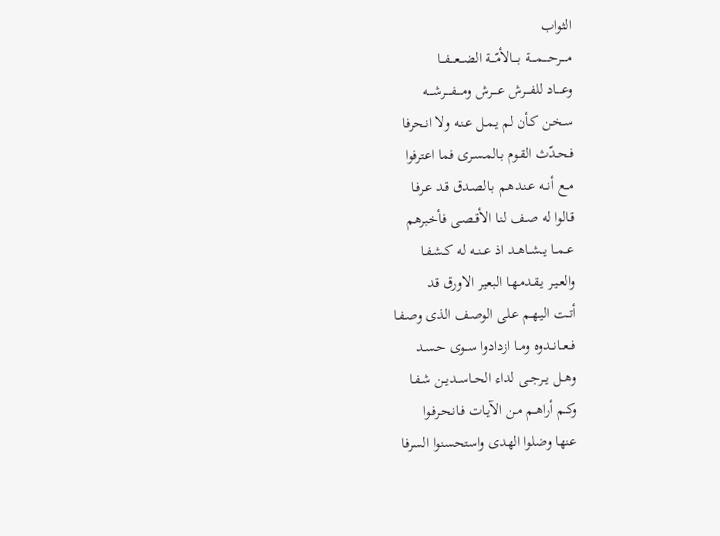الثواب
مــــرحــــمــــة بــــالأمّـــة الضـــعـــفـــا
وعــــاد للفــــرش عــــرش ومــــفــــرشــــه
سـخـن كـأن لم يـمـل عـنـه ولا انـحرفا
فـحـدّث القـوم بـالمـسـرى فما اعترفوا
مــع أنــه عـنـدهـم بـالصـدق قـد عـرفـا
قـالوا له صـف لنـا الأقـصـى فـأخبرهم
عــمــا يــشــاهــد اذ عــنــه له كــشـفـا
والعـيـر يـقـدمـهـا البعير الاورق قد
أتــت اليـهـم عـلى الوصـف الذى وصـفـا
فــعــانــدوه ومــا ازدادوا ســوى حـسـد
وهــل يــرجــى لداء الحــاســديــن شـفـا
وكــم أراهــم مـن الآيـات فـانـحـرفـوا
عنها وضلوا الهدى واستحسنوا السرفا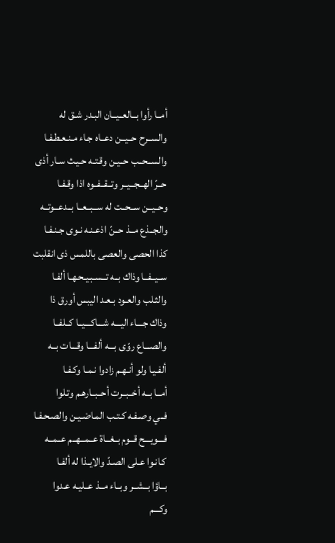أمــا رأوا بــالعــيــان البـدر شـق له
والســرح حــيــن دعــاه جـاء مـنـعـطـفـا
والســحــب حــيـن وقـتـه حـيـث سـار أذى
حــرّ الهــجــيــر وتــقــفــوه اذا وقـفـا
وحــيــن ســحــت له ســبــعــا بــدعــوتــه
والجــذع مــذ حــنّ اذعـنـه نـوى جـنـفـا
كذا الحصى والعصى باللمس ذى انقلبت
ســيــفــا وذاك بــه تــسـبـيـحـهـا ألفـا
والثـلب والعـود بـعـد اليبس أورق ذا
وذاك جـــاء اليـــه شـــاكـــيــا كــلفــا
والصـــاع روّى بـــه ألفـــا وقـــات بــه
ألفـيـا ولو أنـهـم زادوا نـمـا وكـفـا
أمــا بــه أخــبــرت أحــبــارهـم وتـلوا
فــي وصـفـه كـتـب المـاضـيـن والصـحـفـا
فـــويـــح قــوم بــغــاة عــمــهــم عــمــه
كـانـوا عـلى الصـدّ والايـذا له ألفـا
بــاؤا بــشــر وبــاء مــذ عــليـه عـدوا
وكـــم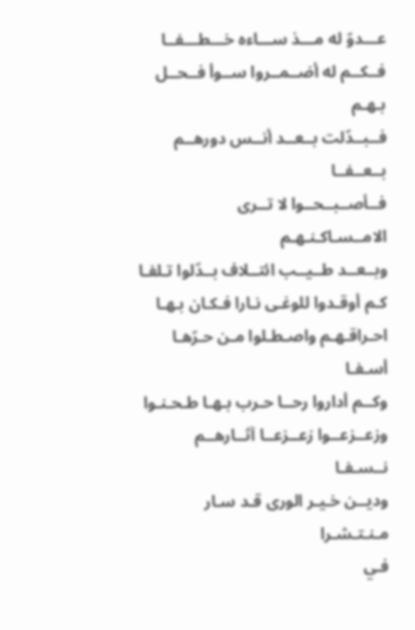عـــدوّ له مـــذ ســـاءه خـــطـــفــا
فــكــم له أضــمــروا ســوأ فــحــل بـهـم
فــبــدّلت بــعــد أنــس دورهــم بــعــفــا
فــأصــبــحــوا لا تــرى الامــسـاكـنـهـم
وبــعــد طــيــب ائتــلاف بــدّلوا تـلفـا
كـم أوقـدوا للوغـى نـارا فـكـان بـهـا
احـراقـهـم واصـطـلوا مـن حـرّهـا أسـفـا
وكــم أداروا رحــا حـرب بـهـا طـحـنـوا
وزعــزعــوا زعــزعــا آثــارهــم نــسـفـا
وديــن خـيـر الورى قـد سـار مـنـتـشـرا
فـي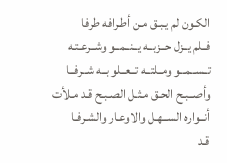الكـون لم يـبـق مـن أطـرافه طرفا
فــلم يــزل حــزبــه يــنــمــو وشــرعـتـه
تــســمــو ومــلتــه تــعــلو بــه شــرفــا
وأصــبـح الحـق مـثـل الصـبـح قـد مـلأت
أنــواره الســهـل والاوعـار والشـرفـا
قـد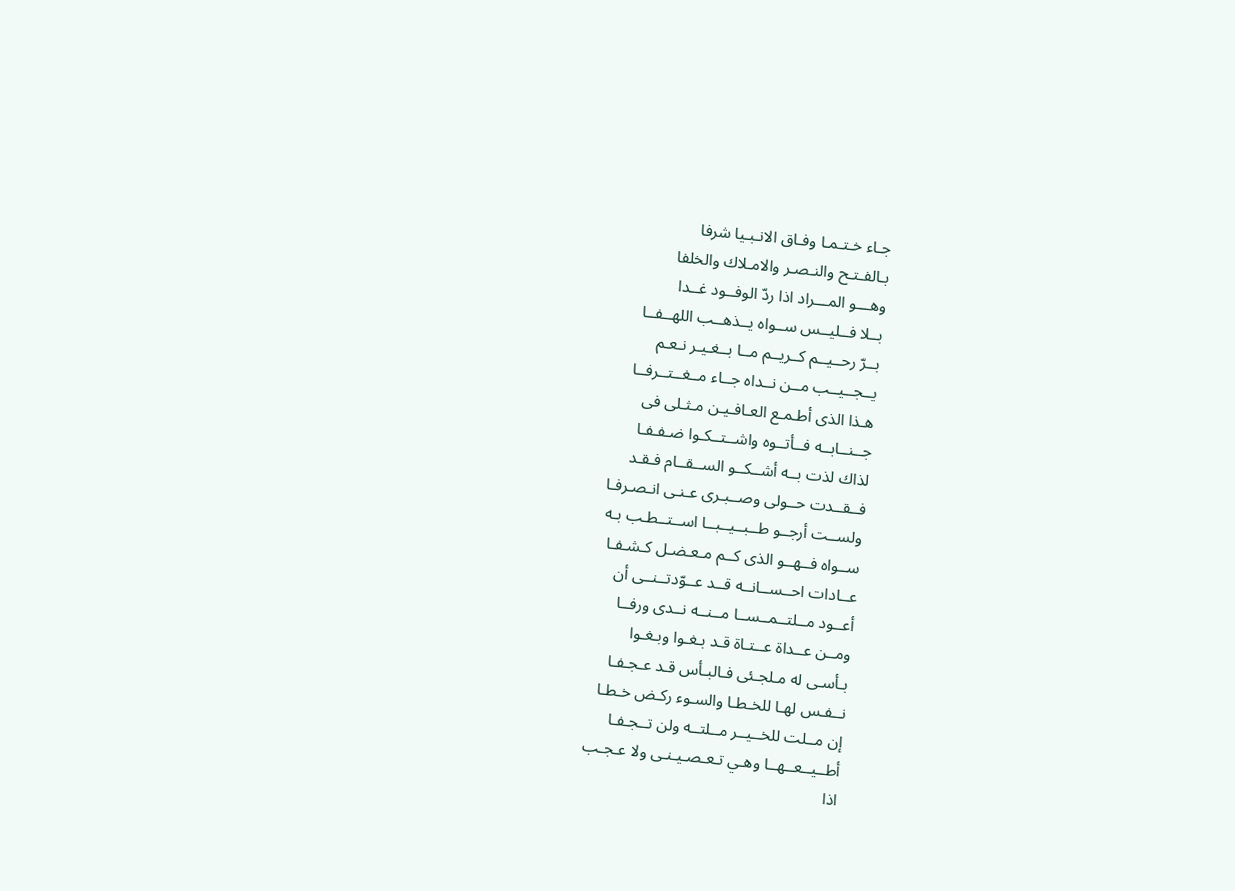جـاء خـتـمـا وفـاق الانـبـيا شرفا
بـالفـتـح والنـصـر والامـلاك والخلفا
وهـــو المـــراد اذا ردّ الوفــود غــدا
بــلا فــليــس ســواه يــذهــب اللهــفــا
بــرّ رحــيــم كــريــم مــا بــغـيـر نـعـم
يــجــيــب مــن نــداه جــاء مــغــتــرفــا
هـذا الذى أطـمـع العـافـيـن مـثـلى فى
جــنــابــه فــأتــوه واشــتــكـوا ضـفـفـا
لذاك لذت بــه أشــكــو الســقــام فـقـد
فــقــدت حــولى وصــبـرى عـنـى انـصـرفـا
ولســت أرجــو طــبــيــبــا اســتــطـب بـه
ســواه فــهــو الذى كــم مـعـضـل كـشـفـا
عــادات احــســانــه قــد عــوّدتــنــى أن
أعــود مــلتــمــســا مــنــه نــدى ورفــا
ومــن عــداة عــتـاة قـد بـغـوا وبـغـوا
بـأسـى له مـلجـئى فـالبـأس قـد عـجـفـا
نــفـس لهـا للخـطـا والسـوء ركـض خـطـا
إن مــلت للخــيــر مــلتــه ولن تــجـفـا
أطــيــعــهــا وهـي تـعـصـيـنـى ولا عـجـب
اذا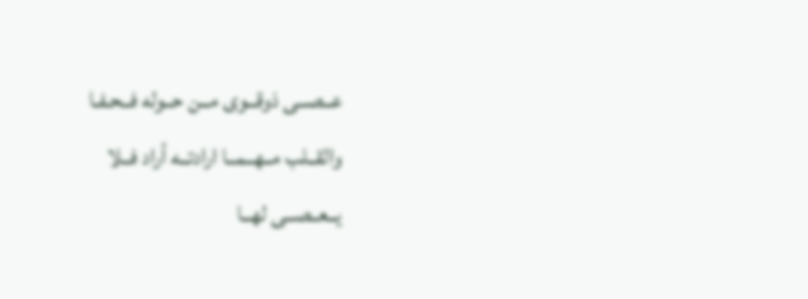عــصــى ذوقــوى مــن حــوله فــحـفـا
والقــلب مــهــمــا ارادتــه أراد فــلا
يــعــصــى لهــا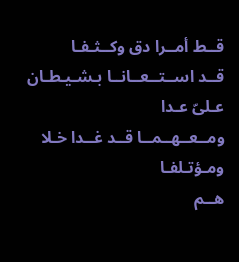قــط أمــرا دق وكــثـفـا
قــد اســتــعــانــا بـشـيـطـان عـلىّ عـدا
ومــعــهــمــا قــد غــدا خـلا ومـؤتـلفـا
هــم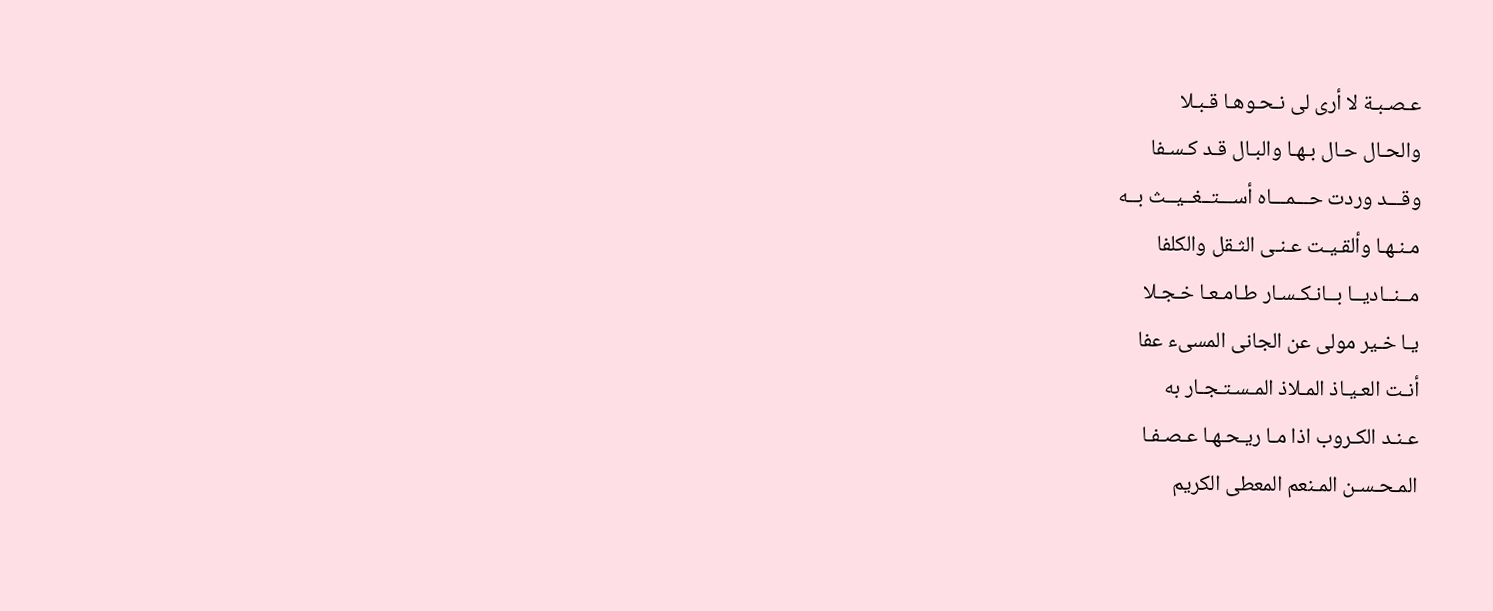عـصـبـة لا أرى لى نـحـوهـا قـبـلا
والحـال حـال بـهـا والبـال قـد كـسـفا
وقـــد وردت حـــمـــاه أســـتــغــيــث بــه
مـنـهـا وألقـيـت عـنـى الثـقل والكلفا
مــنــاديــا بــانـكـسـار طـامـعـا خـجـلا
يـا خـير مولى عن الجانى المسىء عفا
أنـت العـيـاذ المـلاذ المـسـتـجـار به
عـنـد الكـروب اذا مـا ريـحـهـا عـصـفـا
المـحـسـن المـنعم المعطى الكريم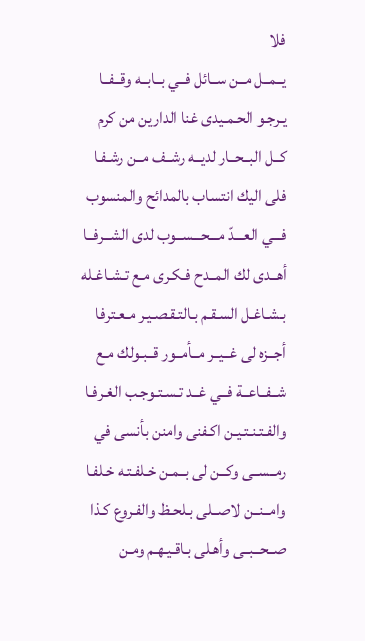فلا
يــمــل مــن ســائل فــي بــابــه وقــفــا
يـرجـو الحـمـيدى غنا الدارين من كرم
كــل البــحــار لديــه رشــف مــن رشـفـا
فلى اليك انتساب بالمدائح والمنسوب
فـــي العـــدّ مـــحـــســوب لدى الشــرفــا
أهــدى لك المــدح فـكـرى مـع تـشـاغـله
بـشـاغـل السـقـم بـالتـقـصـيـر مـعـترفا
أجــزه لى غــيــر مــأمــور قــبـولك مـع
شــفــاعــة فــي غــد تـسـتـوجـب الغـرفـا
والفـتـنـتـيـن اكـفنى وامنن بأنسى في
رمــســى وكــن لى بــمـن خـلفـتـه خـلفـا
وامــنــن لاصــلى بـلحـظ والفـروع كـذا
صــحــبــى وأهـلى بـاقـيـهـم ومـن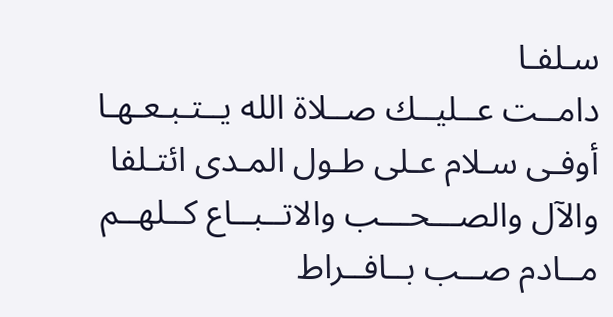سـلفـا
دامــت عــليــك صــلاة الله يــتـبـعـهـا
أوفـى سـلام عـلى طـول المـدى ائتـلفا
والآل والصـــحـــب والاتــبــاع كــلهــم
مــادم صــب بــافــراط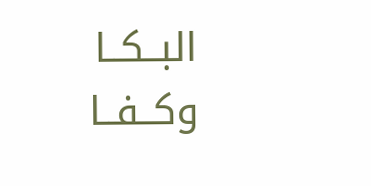البــكــا وكــفــا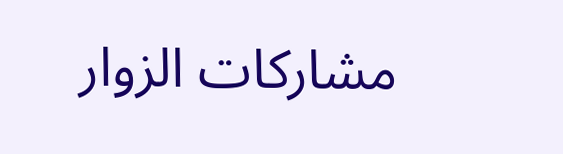مشاركات الزوار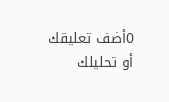0أضف تعليقك أو تحليلك